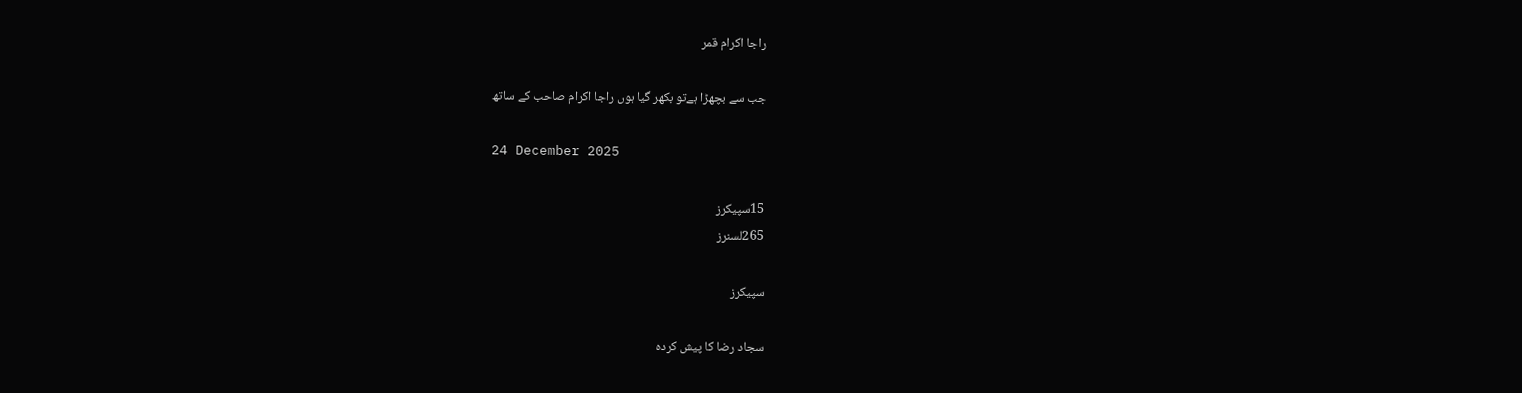راجا اکرام قمر

جب سے بچھڑا ہےتو بکھر گیا ہوں راجا اکرام صاحب کے ساتھ

24 December 2025

15سپیکرز
265لسنرز

سپیکرز

سجاد رضا کا پیش کردہ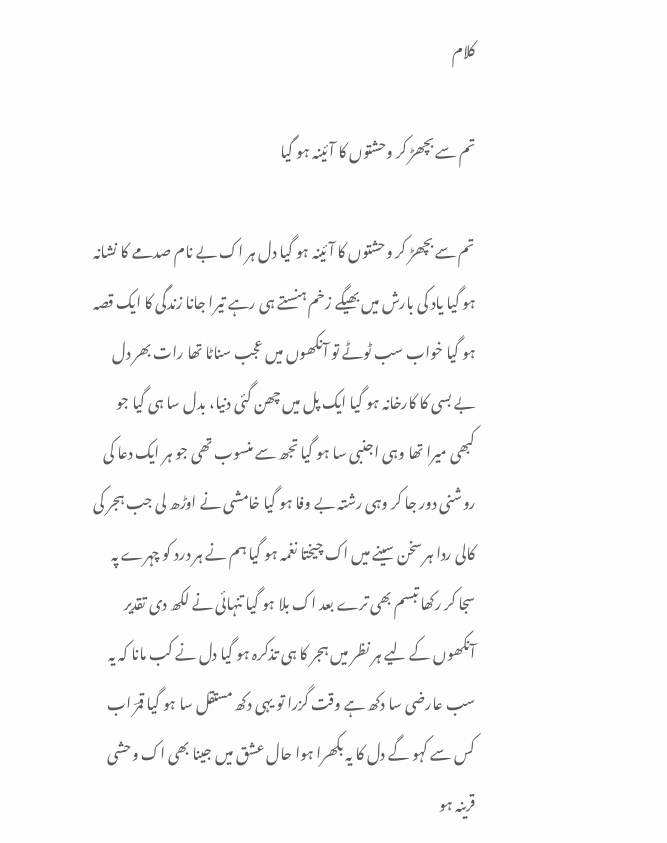کلام

تم سے بچھڑ کر وحشتوں کا آئینہ ہو گیا

تم سے بچھڑ کر وحشتوں کا آئینہ ہو گیا دل ہر اک بے نام صدمے کا نشانہ ہو گیا یاد کی بارش میں بھیگے زخم ہنستے ہی رہے تیرا جانا زندگی کا ایک قصہ ہو گیا خواب سب ٹوٹے تو آنکھوں میں عجب سناٹا تھا رات بھر دل بے بسی کا کارخانہ ہو گیا ایک پل میں چھن گئی دنیا، بدل سا ہی گیا جو کبھی میرا تھا وہی اجنبی سا ہو گیا تجھ سے منسوب تھی جو ہر ایک دعا کی روشنی دور جا کر وہی رشتہ بے وفا ہو گیا خامشی نے اوڑھ لی جب ہجر کی کالی ردا ہر سخن سینے میں اک چیختا نغمہ ہو گیا ہم نے ہر درد کو چہرے پہ سجا کر رکھا تبسم بھی ترے بعد اک بلا ہو گیا تنہائی نے لکھ دی تقدیر آنکھوں کے لیے ہر نظر میں ہجر کا ہی تذکرہ ہو گیا دل نے کب مانا کہ یہ سب عارضی سا دکھ ہے وقت گزرا تو یہی دکھ مستقل سا ہو گیا قمرؔ اب کس سے کہو گے دل کا یہ بکھرا ہوا حال عشق میں جینا بھی اک وحشی قرینہ ہو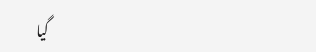گیا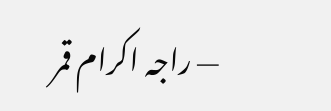— راجہ اکرام قمر